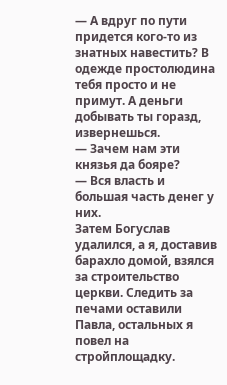— А вдруг по пути придется кого-то из знатных навестить? В одежде простолюдина тебя просто и не примут. А деньги добывать ты горазд, извернешься.
— Зачем нам эти князья да бояре?
— Вся власть и большая часть денег у них.
Затем Богуслав удалился, а я, доставив барахло домой, взялся за строительство церкви. Следить за печами оставили Павла, остальных я повел на стройплощадку.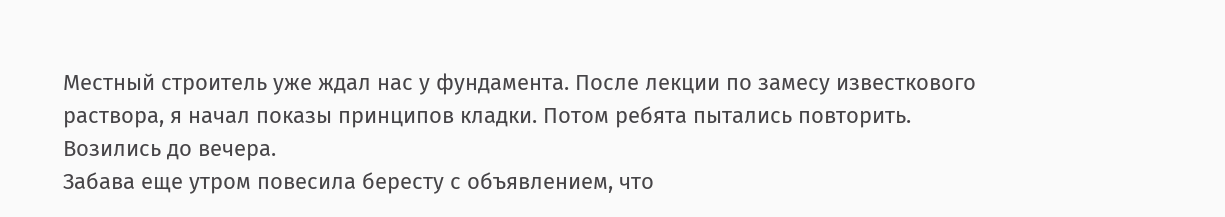Местный строитель уже ждал нас у фундамента. После лекции по замесу известкового раствора, я начал показы принципов кладки. Потом ребята пытались повторить. Возились до вечера.
Забава еще утром повесила бересту с объявлением, что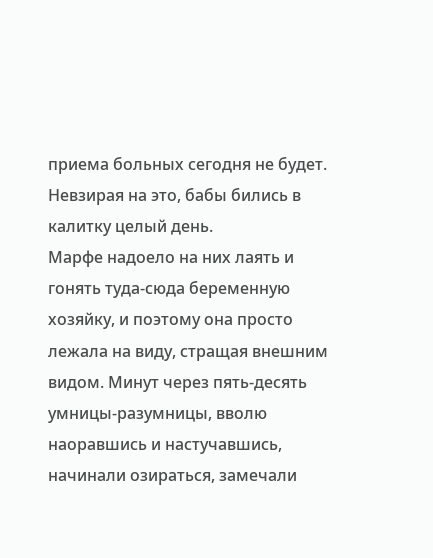приема больных сегодня не будет. Невзирая на это, бабы бились в калитку целый день.
Марфе надоело на них лаять и гонять туда-сюда беременную хозяйку, и поэтому она просто лежала на виду, стращая внешним видом. Минут через пять-десять умницы-разумницы, вволю наоравшись и настучавшись, начинали озираться, замечали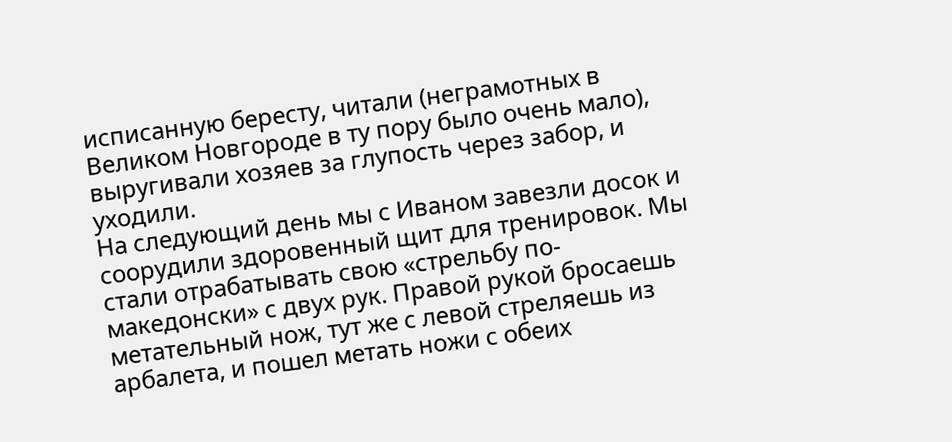исписанную бересту, читали (неграмотных в Великом Новгороде в ту пору было очень мало), выругивали хозяев за глупость через забор, и уходили.
На следующий день мы с Иваном завезли досок и соорудили здоровенный щит для тренировок. Мы стали отрабатывать свою «стрельбу по-македонски» с двух рук. Правой рукой бросаешь метательный нож, тут же с левой стреляешь из арбалета, и пошел метать ножи с обеих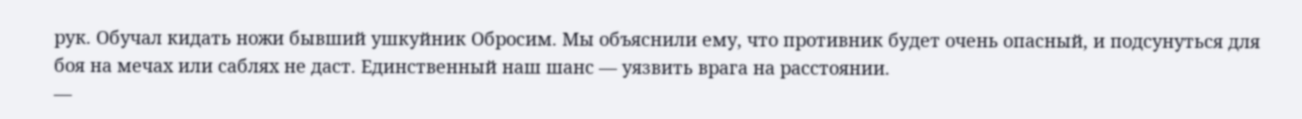рук. Обучал кидать ножи бывший ушкуйник Обросим. Мы объяснили ему, что противник будет очень опасный, и подсунуться для боя на мечах или саблях не даст. Единственный наш шанс — уязвить врага на расстоянии.
—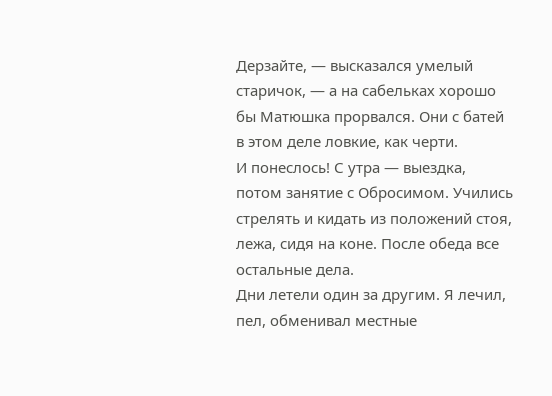Дерзайте, — высказался умелый старичок, — а на сабельках хорошо бы Матюшка прорвался. Они с батей в этом деле ловкие, как черти.
И понеслось! С утра — выездка, потом занятие с Обросимом. Учились стрелять и кидать из положений стоя, лежа, сидя на коне. После обеда все остальные дела.
Дни летели один за другим. Я лечил, пел, обменивал местные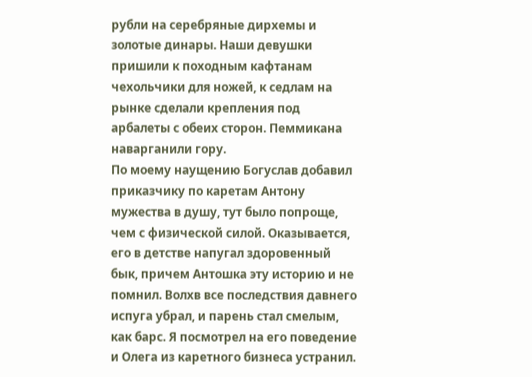рубли на серебряные дирхемы и золотые динары. Наши девушки пришили к походным кафтанам чехольчики для ножей, к седлам на рынке сделали крепления под арбалеты с обеих сторон. Пеммикана наварганили гору.
По моему наущению Богуслав добавил приказчику по каретам Антону мужества в душу, тут было попроще, чем с физической силой. Оказывается, его в детстве напугал здоровенный бык, причем Антошка эту историю и не помнил. Волхв все последствия давнего испуга убрал, и парень стал смелым, как барс. Я посмотрел на его поведение и Олега из каретного бизнеса устранил.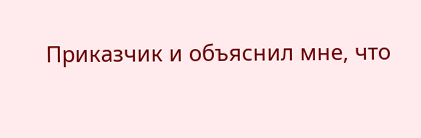Приказчик и объяснил мне, что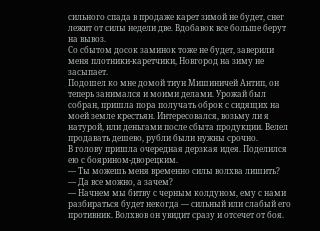сильного спада в продаже карет зимой не будет, снег лежит от силы недели две. Вдобавок все больше берут на вывоз.
Со сбытом досок заминок тоже не будет, заверили меня плотники-каретчики, Новгород на зиму не засыпает.
Подошел ко мне домой тиун Мишиничей Антип, он теперь занимался и моими делами. Урожай был собран, пришла пора получать оброк с сидящих на моей земле крестьян. Интересовался, возьму ли я натурой, или деньгами после сбыта продукции. Велел продавать дешево, рубли были нужны срочно.
В голову пришла очередная дерзкая идея. Поделился ею с боярином-дворецким.
— Ты можешь меня временно силы волхва лишить?
— Да все можно, а зачем?
— Начнем мы битву с черным колдуном, ему с нами разбираться будет некогда — сильный или слабый его противник. Волхвов он увидит сразу и отсечет от боя.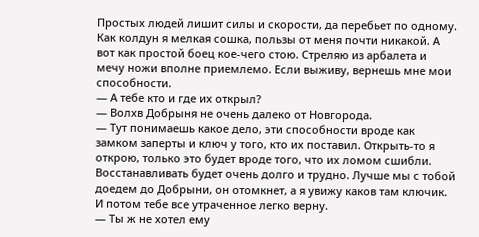Простых людей лишит силы и скорости, да перебьет по одному. Как колдун я мелкая сошка, пользы от меня почти никакой. А вот как простой боец кое-чего стою. Стреляю из арбалета и мечу ножи вполне приемлемо. Если выживу, вернешь мне мои способности.
— А тебе кто и где их открыл?
— Волхв Добрыня не очень далеко от Новгорода.
— Тут понимаешь какое дело, эти способности вроде как замком заперты и ключ у того, кто их поставил. Открыть-то я открою, только это будет вроде того, что их ломом сшибли. Восстанавливать будет очень долго и трудно. Лучше мы с тобой доедем до Добрыни, он отомкнет, а я увижу каков там ключик. И потом тебе все утраченное легко верну.
— Ты ж не хотел ему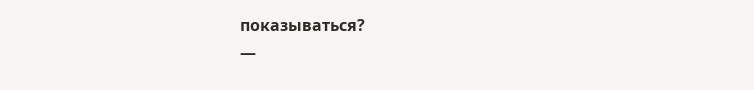показываться?
—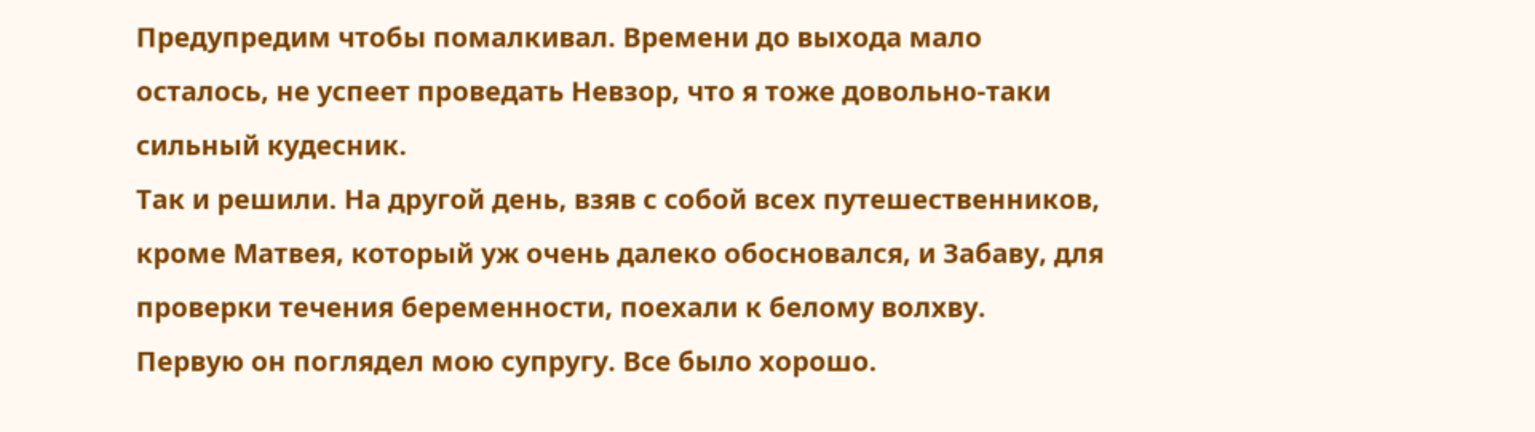Предупредим чтобы помалкивал. Времени до выхода мало осталось, не успеет проведать Невзор, что я тоже довольно-таки сильный кудесник.
Так и решили. На другой день, взяв с собой всех путешественников, кроме Матвея, который уж очень далеко обосновался, и Забаву, для проверки течения беременности, поехали к белому волхву.
Первую он поглядел мою супругу. Все было хорошо.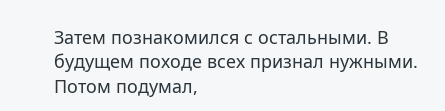Затем познакомился с остальными. В будущем походе всех признал нужными. Потом подумал,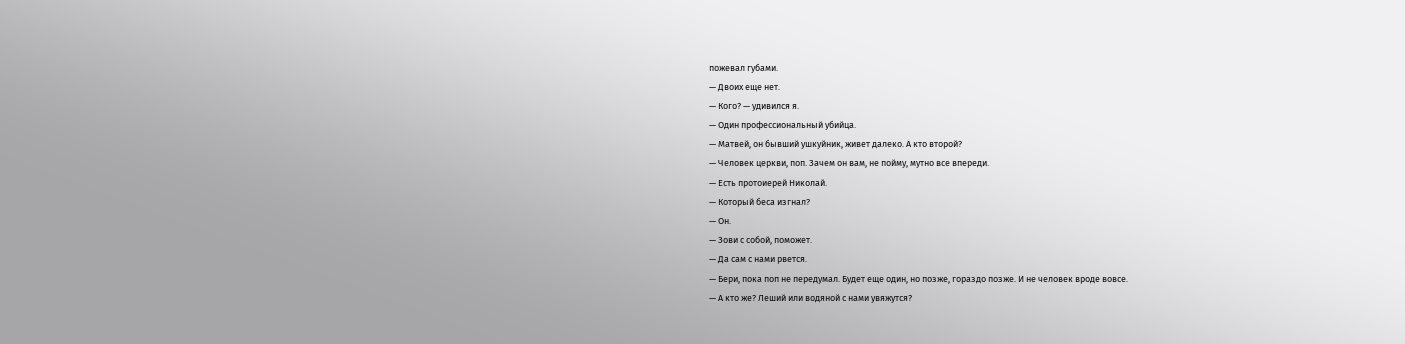пожевал губами.
— Двоих еще нет.
— Кого? — удивился я.
— Один профессиональный убийца.
— Матвей, он бывший ушкуйник, живет далеко. А кто второй?
— Человек церкви, поп. Зачем он вам, не пойму, мутно все впереди.
— Есть протоиерей Николай.
— Который беса изгнал?
— Он.
— Зови с собой, поможет.
— Да сам с нами рвется.
— Бери, пока поп не передумал. Будет еще один, но позже, гораздо позже. И не человек вроде вовсе.
— А кто же? Леший или водяной с нами увяжутся?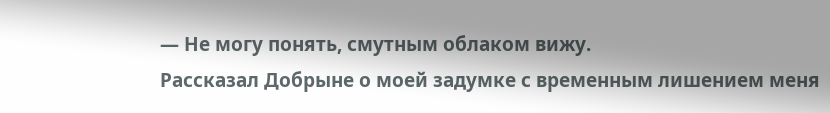— Не могу понять, смутным облаком вижу.
Рассказал Добрыне о моей задумке с временным лишением меня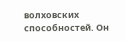волховских способностей. Он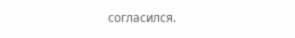согласился.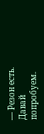— Резон есть. Давай попробуем.